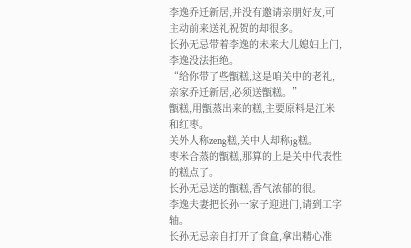李逸乔迁新居,并没有邀请亲朋好友,可主动前来送礼祝贺的却很多。
长孙无忌带着李逸的未来大儿媳妇上门,李逸没法拒绝。
“给你带了些甑糕,这是咱关中的老礼,亲家乔迁新居,必须送甑糕。”
甑糕,用甑蒸出来的糕,主要原料是江米和红枣。
关外人称zeng糕,关中人却称jg糕。
枣米合蒸的甑糕,那算的上是关中代表性的糕点了。
长孙无忌送的甑糕,香气浓郁的很。
李逸夫妻把长孙一家子迎进门,请到工字轴。
长孙无忌亲自打开了食盒,拿出精心准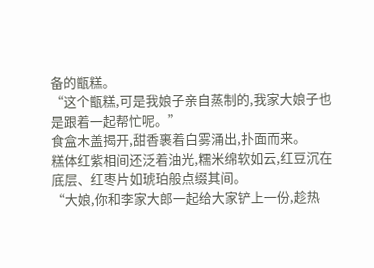备的甑糕。
“这个甑糕,可是我娘子亲自蒸制的,我家大娘子也是跟着一起帮忙呢。”
食盒木盖揭开,甜香裹着白雾涌出,扑面而来。
糕体红紫相间还泛着油光,糯米绵软如云,红豆沉在底层、红枣片如琥珀般点缀其间。
“大娘,你和李家大郎一起给大家铲上一份,趁热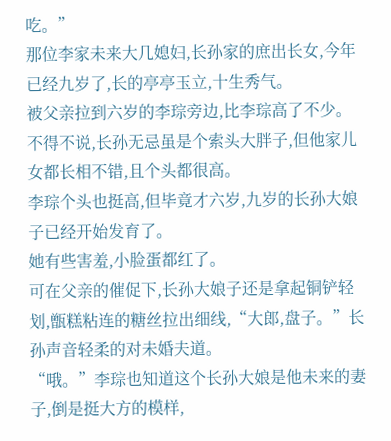吃。”
那位李家未来大几媳妇,长孙家的庶出长女,今年已经九岁了,长的亭亭玉立,十生秀气。
被父亲拉到六岁的李琮旁边,比李琮高了不少。
不得不说,长孙无忌虽是个索头大胖子,但他家儿女都长相不错,且个头都很高。
李琮个头也挺高,但毕竟才六岁,九岁的长孙大娘子已经开始发育了。
她有些害羞,小脸蛋都红了。
可在父亲的催促下,长孙大娘子还是拿起铜铲轻划,甑糕粘连的糖丝拉出细线,“大郎,盘子。”长孙声音轻柔的对未婚夫道。
“哦。”李琮也知道这个长孙大娘是他未来的妻子,倒是挺大方的模样,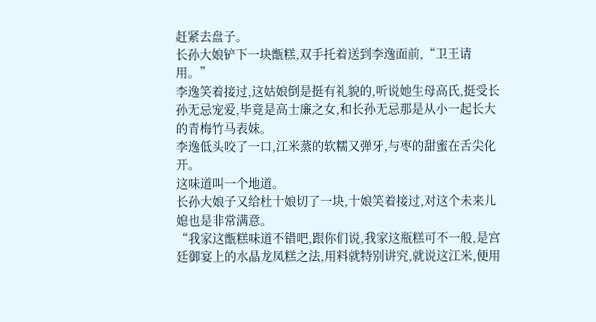赶紧去盘子。
长孙大娘铲下一块甑糕,双手托着送到李逸面前,“卫王请用。”
李逸笑着接过,这姑娘倒是挺有礼貌的,听说她生母高氏,挺受长孙无忌宠爱,毕竟是高士廉之女,和长孙无忌那是从小一起长大的青梅竹马表妹。
李逸低头咬了一口,江米蒸的软糯又弹牙,与枣的甜蜜在舌尖化开。
这味道叫一个地道。
长孙大娘子又给杜十娘切了一块,十娘笑着接过,对这个未来儿媳也是非常满意。
“我家这甑糕味道不错吧,跟你们说,我家这瓶糕可不一般,是宫廷御宴上的水晶龙凤糕之法,用料就特别讲究,就说这江米,便用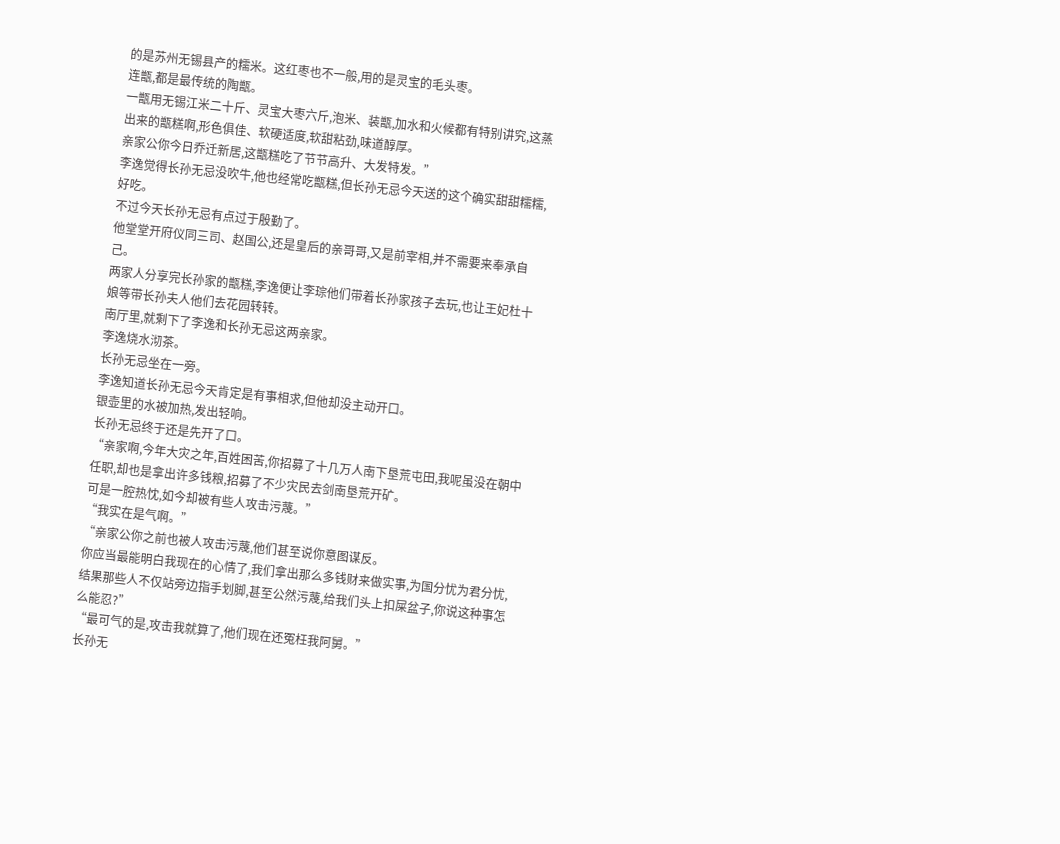的是苏州无锡县产的糯米。这红枣也不一般,用的是灵宝的毛头枣。
连甑,都是最传统的陶甑。
一甑用无锡江米二十斤、灵宝大枣六斤,泡米、装甑,加水和火候都有特别讲究,这蒸出来的甑糕啊,形色俱佳、软硬适度,软甜粘劲,味道醇厚。
亲家公你今日乔迁新居,这甑糕吃了节节高升、大发特发。”
李逸觉得长孙无忌没吹牛,他也经常吃甑糕,但长孙无忌今天送的这个确实甜甜糯糯,好吃。
不过今天长孙无忌有点过于殷勤了。
他堂堂开府仪同三司、赵国公,还是皇后的亲哥哥,又是前宰相,并不需要来奉承自己。
两家人分享完长孙家的甑糕,李逸便让李琮他们带着长孙家孩子去玩,也让王妃杜十娘等带长孙夫人他们去花园转转。
南厅里,就剩下了李逸和长孙无忌这两亲家。
李逸烧水沏茶。
长孙无忌坐在一旁。
李逸知道长孙无忌今天肯定是有事相求,但他却没主动开口。
银壶里的水被加热,发出轻响。
长孙无忌终于还是先开了口。
“亲家啊,今年大灾之年,百姓困苦,你招募了十几万人南下垦荒屯田,我呢虽没在朝中任职,却也是拿出许多钱粮,招募了不少灾民去剑南垦荒开矿。
可是一腔热忱,如今却被有些人攻击污蔑。”
“我实在是气啊。”
“亲家公你之前也被人攻击污蔑,他们甚至说你意图谋反。
你应当最能明白我现在的心情了,我们拿出那么多钱财来做实事,为国分忧为君分忧,结果那些人不仅站旁边指手划脚,甚至公然污蔑,给我们头上扣屎盆子,你说这种事怎么能忍?”
“最可气的是,攻击我就算了,他们现在还冤枉我阿舅。”
长孙无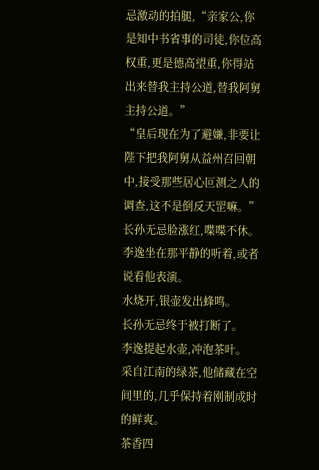忌激动的拍腿,“亲家公,你是知中书省事的司徒,你位高权重,更是德高望重,你得站出来替我主持公道,替我阿舅主持公道。”
“皇后现在为了避嫌,非要让陛下把我阿舅从益州召回朝中,接受那些居心叵测之人的调查,这不是倒反天罡嘛。”
长孙无忌脸涨红,喋喋不休。
李逸坐在那平静的听着,或者说看他表演。
水烧开,银壶发出蜂鸣。
长孙无忌终于被打断了。
李逸提起水壶,冲泡茶叶。
采自江南的绿茶,他储藏在空间里的,几乎保持着刚制成时的鲜爽。
茶香四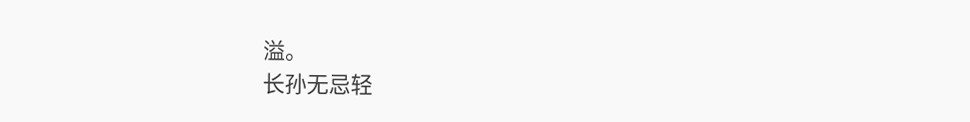溢。
长孙无忌轻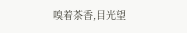嗅着茶香,目光望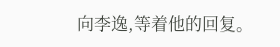向李逸,等着他的回复。